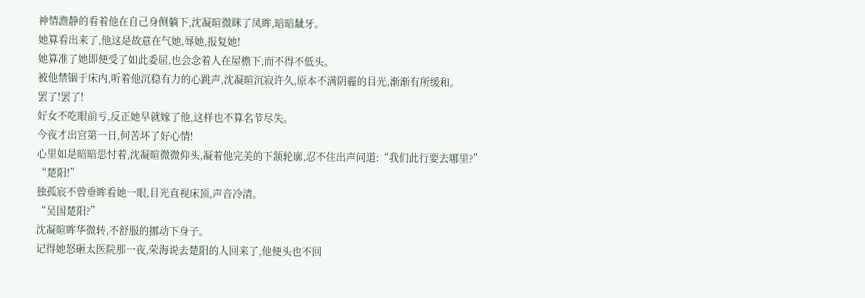神情澹静的看着他在自己身侧躺下,沈凝暄微眯了凤眸,暗暗龇牙。
她算看出来了,他这是故意在气她,辱她,报复她!
她算准了她即便受了如此委屈,也会念着人在屋檐下,而不得不低头。
被他禁锢于床内,听着他沉稳有力的心跳声,沈凝暄沉寂许久,原本不满阴霾的目光,渐渐有所缓和。
罢了!罢了!
好女不吃眼前亏,反正她早就嫁了他,这样也不算名节尽失。
今夜才出宫第一日,何苦坏了好心情!
心里如是暗暗思忖着,沈凝暄微微仰头,凝着他完美的下颔轮廓,忍不住出声问道:“我们此行要去哪里?”
“楚阳!”
独孤宸不曾垂眸看她一眼,目光直视床顶,声音冷清。
“吴国楚阳?”
沈凝暄眸华微转,不舒服的挪动下身子。
记得她怒砸太医院那一夜,荣海说去楚阳的人回来了,他便头也不回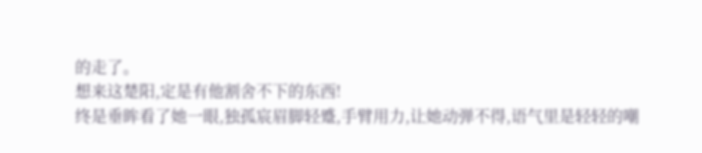的走了。
想来这楚阳,定是有他割舍不下的东西!
终是垂眸看了她一眼,独孤宸眉脚轻蹙,手臂用力,让她动弹不得,语气里是轻轻的嘲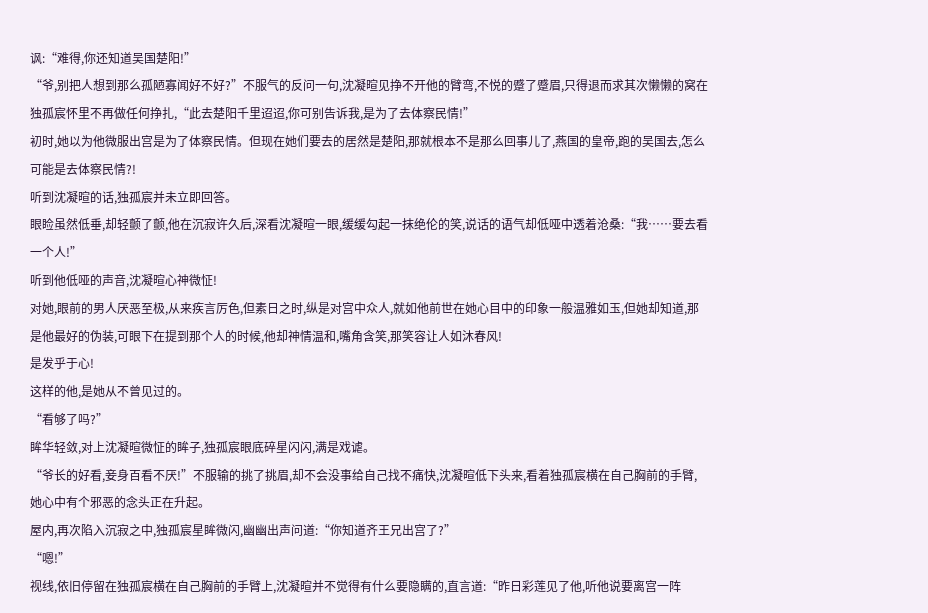讽:“难得,你还知道吴国楚阳!”
“爷,别把人想到那么孤陋寡闻好不好?”不服气的反问一句,沈凝暄见挣不开他的臂弯,不悦的蹙了蹙眉,只得退而求其次懒懒的窝在独孤宸怀里不再做任何挣扎,“此去楚阳千里迢迢,你可别告诉我,是为了去体察民情!”
初时,她以为他微服出宫是为了体察民情。但现在她们要去的居然是楚阳,那就根本不是那么回事儿了,燕国的皇帝,跑的吴国去,怎么可能是去体察民情?!
听到沈凝暄的话,独孤宸并未立即回答。
眼睑虽然低垂,却轻颤了颤,他在沉寂许久后,深看沈凝暄一眼,缓缓勾起一抹绝伦的笑,说话的语气却低哑中透着沧桑:“我……要去看一个人!”
听到他低哑的声音,沈凝暄心神微怔!
对她,眼前的男人厌恶至极,从来疾言厉色,但素日之时,纵是对宫中众人,就如他前世在她心目中的印象一般温雅如玉,但她却知道,那是他最好的伪装,可眼下在提到那个人的时候,他却神情温和,嘴角含笑,那笑容让人如沐春风!
是发乎于心!
这样的他,是她从不曾见过的。
“看够了吗?”
眸华轻敛,对上沈凝暄微怔的眸子,独孤宸眼底碎星闪闪,满是戏谑。
“爷长的好看,妾身百看不厌!”不服输的挑了挑眉,却不会没事给自己找不痛快,沈凝暄低下头来,看着独孤宸横在自己胸前的手臂,她心中有个邪恶的念头正在升起。
屋内,再次陷入沉寂之中,独孤宸星眸微闪,幽幽出声问道:“你知道齐王兄出宫了?”
“嗯!”
视线,依旧停留在独孤宸横在自己胸前的手臂上,沈凝暄并不觉得有什么要隐瞒的,直言道:“昨日彩莲见了他,听他说要离宫一阵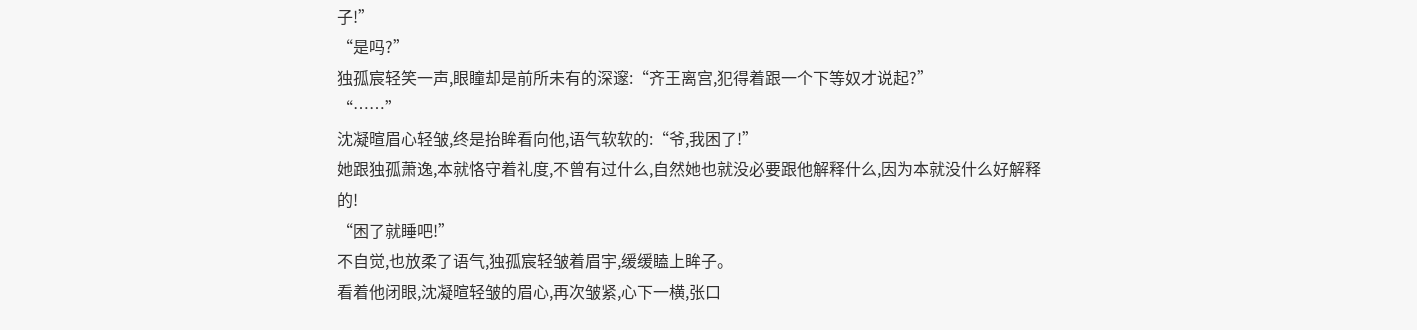子!”
“是吗?”
独孤宸轻笑一声,眼瞳却是前所未有的深邃:“齐王离宫,犯得着跟一个下等奴才说起?”
“……”
沈凝暄眉心轻皱,终是抬眸看向他,语气软软的:“爷,我困了!”
她跟独孤萧逸,本就恪守着礼度,不曾有过什么,自然她也就没必要跟他解释什么,因为本就没什么好解释的!
“困了就睡吧!”
不自觉,也放柔了语气,独孤宸轻皱着眉宇,缓缓瞌上眸子。
看着他闭眼,沈凝暄轻皱的眉心,再次皱紧,心下一横,张口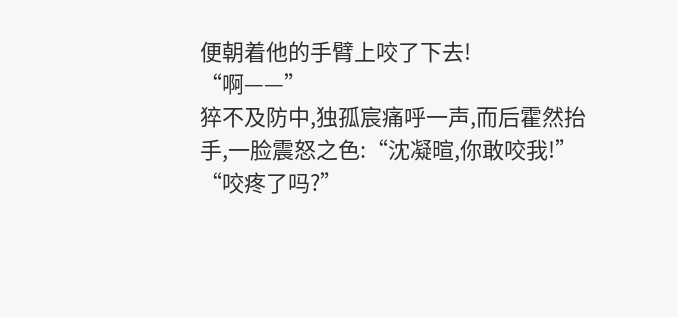便朝着他的手臂上咬了下去!
“啊——”
猝不及防中,独孤宸痛呼一声,而后霍然抬手,一脸震怒之色:“沈凝暄,你敢咬我!”
“咬疼了吗?”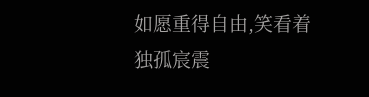如愿重得自由,笑看着独孤宸震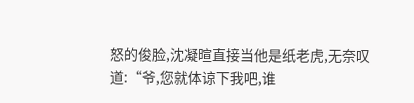怒的俊脸,沈凝暄直接当他是纸老虎,无奈叹道:“爷,您就体谅下我吧,谁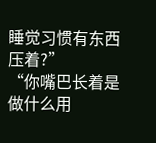睡觉习惯有东西压着?”
“你嘴巴长着是做什么用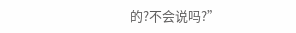的?不会说吗?”